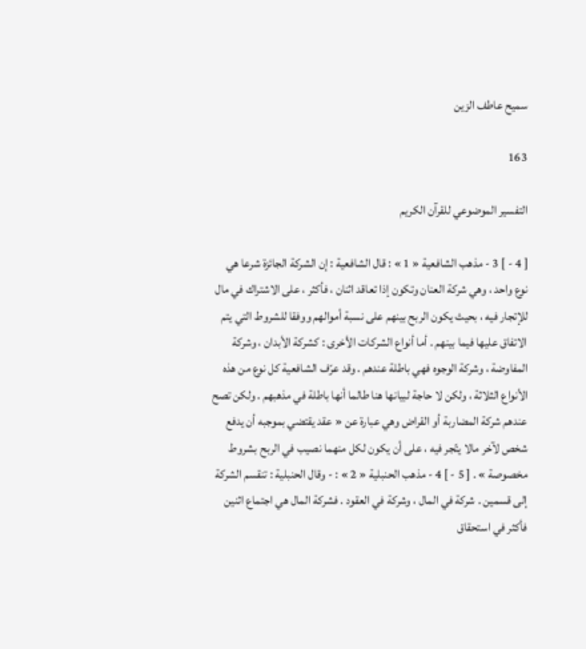سميح عاطف الزين

163

التفسير الموضوعي للقرآن الكريم

[ 4 - ] 3 - مذهب الشافعية « 1 » : قال الشافعية : إن الشركة الجائزة شرعا هي نوع واحد ، وهي شركة العنان وتكون إذا تعاقد اثنان ، فأكثر ، على الاشتراك في مال للإتجار فيه ، بحيث يكون الربح بينهم على نسبة أموالهم ووفقا للشروط التي يتم الاتفاق عليها فيما بينهم . أما أنواع الشركات الأخرى : كشركة الأبدان ، وشركة المفاوضة ، وشركة الوجوه فهي باطلة عندهم . وقد عرّف الشافعية كل نوع من هذه الأنواع الثلاثة ، ولكن لا حاجة لبيانها هنا طالما أنها باطلة في مذهبهم . ولكن تصح عندهم شركة المضاربة أو القراض وهي عبارة عن « عقد يقتضي بموجبه أن يدفع شخص لآخر مالا يتّجر فيه ، على أن يكون لكل منهما نصيب في الربح بشروط مخصوصة » . [ 5 - ] 4 - مذهب الحنبلية « 2 » : - وقال الحنبلية : تنقسم الشركة إلى قسمين . شركة في المال ، وشركة في العقود . فشركة المال هي اجتماع اثنين فأكثر في استحقاق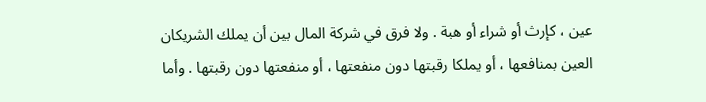عين ، كإرث أو شراء أو هبة . ولا فرق في شركة المال بين أن يملك الشريكان العين بمنافعها ، أو يملكا رقبتها دون منفعتها ، أو منفعتها دون رقبتها . وأما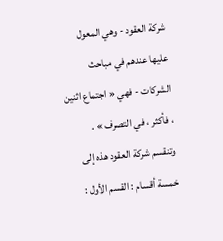شركة العقود - وهي المعول عليها عندهم في مباحث الشركات - فهي « اجتماع اثنين ، فأكثر ، في التصرف » . وتنقسم شركة العقود هذه إلى خمسة أقسام : القسم الأول :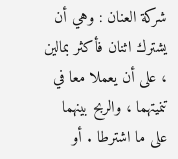شركة العنان : وهي أن يشترك اثنان فأكثر بمالين ، على أن يعملا معا في تنميتهما ، والربح بينهما على ما اشترطا . أو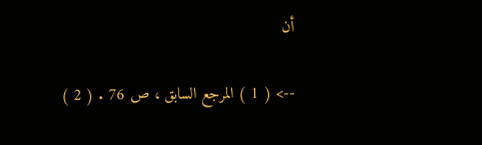أن

--> ( 1 ) المرجع السابق ، ص 76 . ( 2 )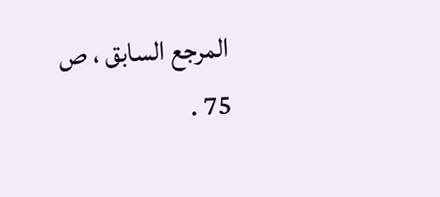المرجع السابق ، ص 75 .